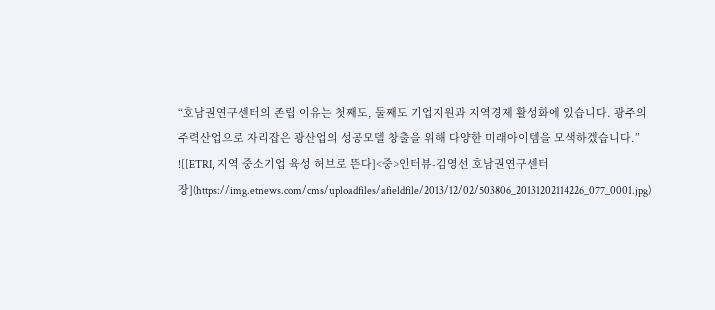“호남권연구센터의 존립 이유는 첫째도, 둘째도 기업지원과 지역경제 활성화에 있습니다. 광주의 주력산업으로 자리잡은 광산업의 성공모델 창출을 위해 다양한 미래아이템을 모색하겠습니다.”
![[ETRI, 지역 중소기업 육성 허브로 뜬다]<중>인터뷰-김영선 호남권연구센터장](https://img.etnews.com/cms/uploadfiles/afieldfile/2013/12/02/503806_20131202114226_077_0001.jpg)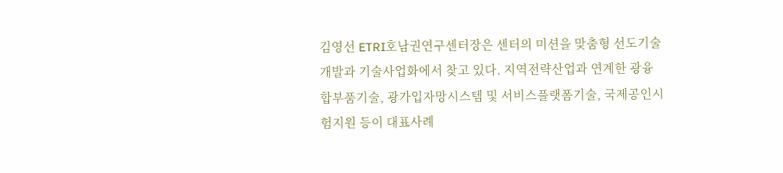김영선 ETRI호남권연구센터장은 센터의 미션을 맞춤형 선도기술 개발과 기술사업화에서 찾고 있다. 지역전략산업과 연계한 광융합부품기술, 광가입자망시스템 및 서비스플랫폼기술, 국제공인시험지원 등이 대표사례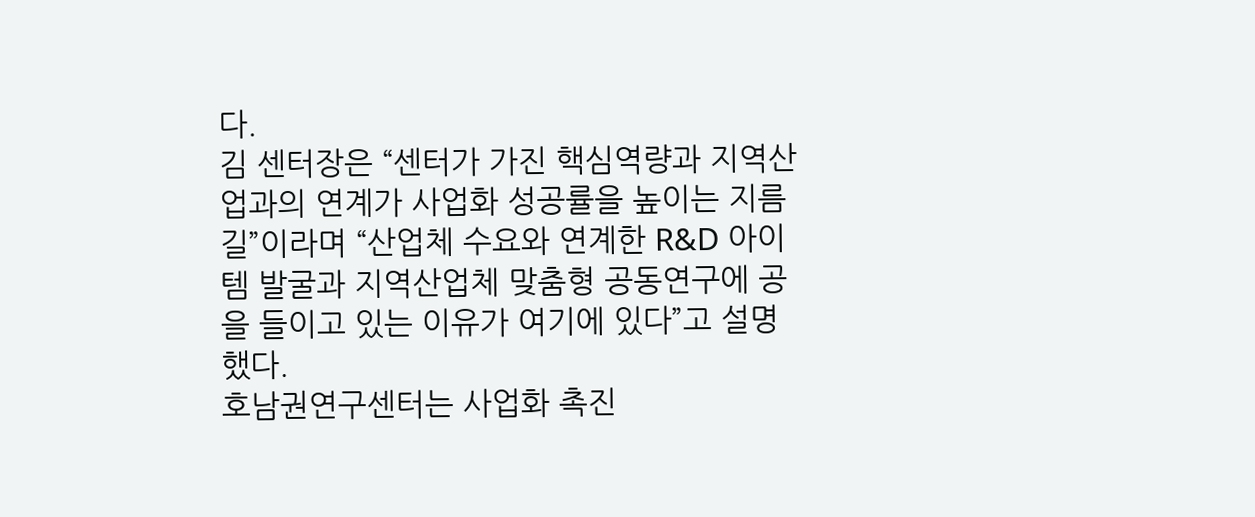다.
김 센터장은 “센터가 가진 핵심역량과 지역산업과의 연계가 사업화 성공률을 높이는 지름길”이라며 “산업체 수요와 연계한 R&D 아이템 발굴과 지역산업체 맞춤형 공동연구에 공을 들이고 있는 이유가 여기에 있다”고 설명했다.
호남권연구센터는 사업화 촉진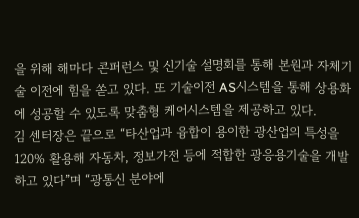을 위해 해마다 콘퍼런스 및 신기술 설명회를 통해 본원과 자체기술 이전에 힘을 쏟고 있다. 또 기술이전 AS시스템을 통해 상용화에 성공할 수 있도록 맞춤형 케어시스템을 제공하고 있다.
김 센터장은 끝으로 “타산업과 융합이 용이한 광산업의 특성을 120% 활용해 자동차, 정보가전 등에 적합한 광응용기술을 개발하고 있다”며 “광통신 분야에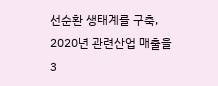선순환 생태계를 구축, 2020년 관련산업 매출을 3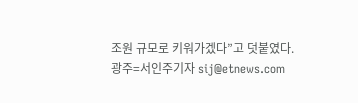조원 규모로 키워가겠다”고 덧붙였다.
광주=서인주기자 sij@etnews.com